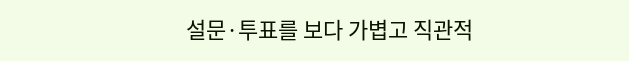설문·투표를 보다 가볍고 직관적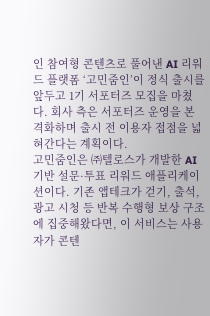인 참여형 콘텐츠로 풀어낸 AI 리워드 플랫폼 ‘고민줌인’이 정식 출시를 앞두고 1기 서포터즈 모집을 마쳤다. 회사 측은 서포터즈 운영을 본격화하며 출시 전 이용자 접점을 넓혀간다는 계획이다.
고민줌인은 ㈜텔로스가 개발한 AI 기반 설문·투표 리워드 애플리케이션이다. 기존 앱테크가 걷기, 출석, 광고 시청 등 반복 수행형 보상 구조에 집중해왔다면, 이 서비스는 사용자가 콘텐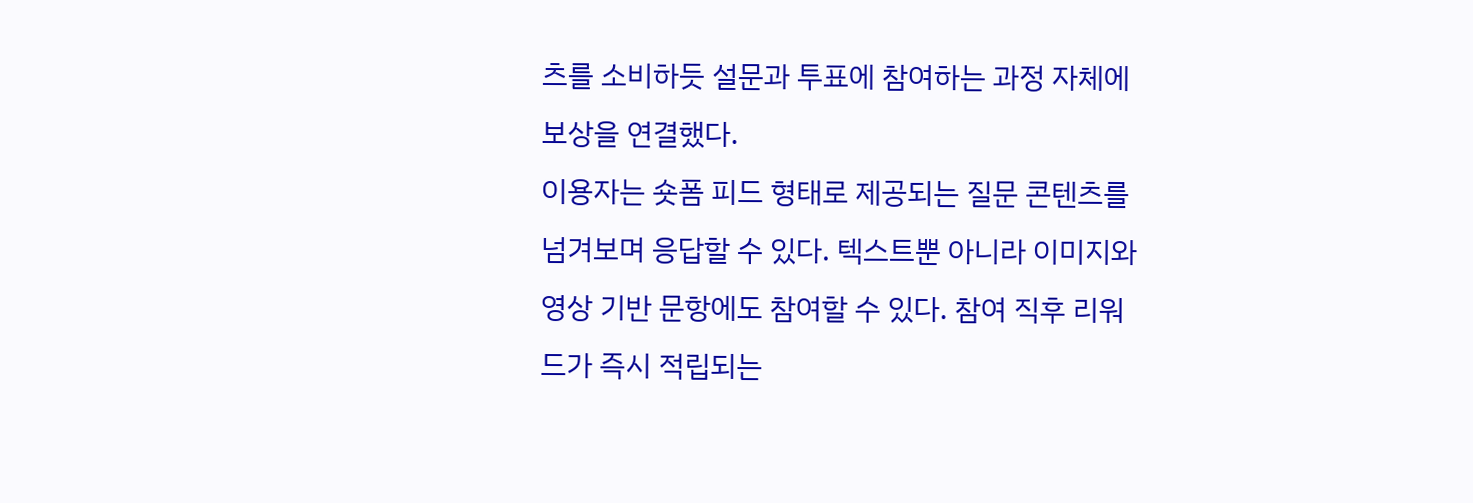츠를 소비하듯 설문과 투표에 참여하는 과정 자체에 보상을 연결했다.
이용자는 숏폼 피드 형태로 제공되는 질문 콘텐츠를 넘겨보며 응답할 수 있다. 텍스트뿐 아니라 이미지와 영상 기반 문항에도 참여할 수 있다. 참여 직후 리워드가 즉시 적립되는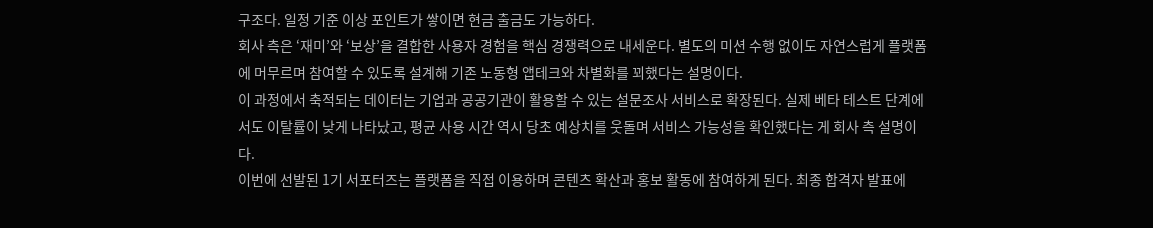구조다. 일정 기준 이상 포인트가 쌓이면 현금 출금도 가능하다.
회사 측은 ‘재미’와 ‘보상’을 결합한 사용자 경험을 핵심 경쟁력으로 내세운다. 별도의 미션 수행 없이도 자연스럽게 플랫폼에 머무르며 참여할 수 있도록 설계해 기존 노동형 앱테크와 차별화를 꾀했다는 설명이다.
이 과정에서 축적되는 데이터는 기업과 공공기관이 활용할 수 있는 설문조사 서비스로 확장된다. 실제 베타 테스트 단계에서도 이탈률이 낮게 나타났고, 평균 사용 시간 역시 당초 예상치를 웃돌며 서비스 가능성을 확인했다는 게 회사 측 설명이다.
이번에 선발된 1기 서포터즈는 플랫폼을 직접 이용하며 콘텐츠 확산과 홍보 활동에 참여하게 된다. 최종 합격자 발표에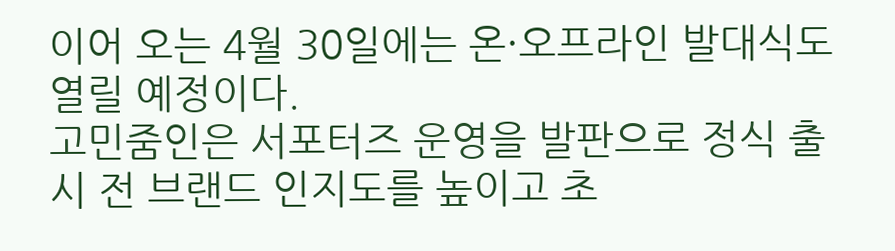이어 오는 4월 30일에는 온·오프라인 발대식도 열릴 예정이다.
고민줌인은 서포터즈 운영을 발판으로 정식 출시 전 브랜드 인지도를 높이고 초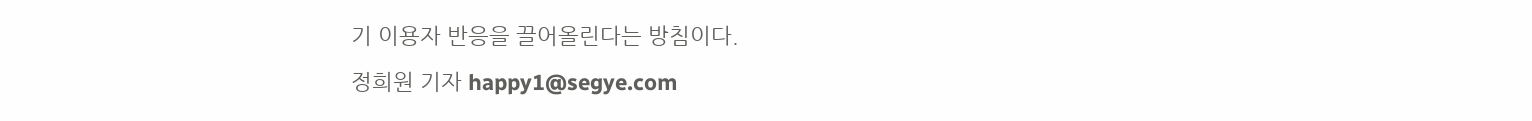기 이용자 반응을 끌어올린다는 방침이다.
정희원 기자 happy1@segye.com